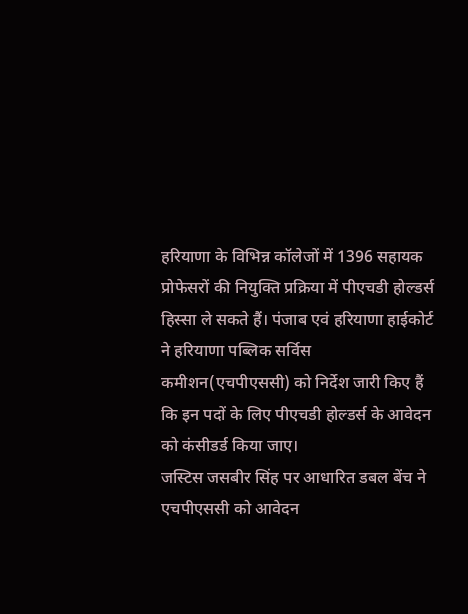हरियाणा के विभिन्न कॉलेजों में 1396 सहायक प्रोफेसरों की नियुक्ति प्रक्रिया में पीएचडी होल्डर्स हिस्सा ले सकते हैं। पंजाब एवं हरियाणा हाईकोर्ट ने हरियाणा पब्लिक सर्विस कमीशन(एचपीएससी) को निर्देश जारी किए हैं कि इन पदों के लिए पीएचडी होल्डर्स के आवेदन को कंसीडर्ड किया जाए।
जस्टिस जसबीर सिंह पर आधारित डबल बेंच ने एचपीएससी को आवेदन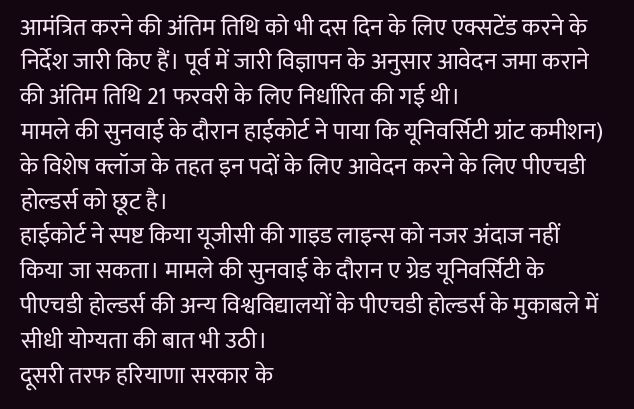आमंत्रित करने की अंतिम तिथि को भी दस दिन के लिए एक्सटेंड करने के निर्देश जारी किए हैं। पूर्व में जारी विज्ञापन के अनुसार आवेदन जमा कराने की अंतिम तिथि 21 फरवरी के लिए निर्धारित की गई थी।
मामले की सुनवाई के दौरान हाईकोर्ट ने पाया कि यूनिवर्सिटी ग्रांट कमीशन) के विशेष क्लॉज के तहत इन पदों के लिए आवेदन करने के लिए पीएचडी होल्डर्स को छूट है।
हाईकोर्ट ने स्पष्ट किया यूजीसी की गाइड लाइन्स को नजर अंदाज नहीं किया जा सकता। मामले की सुनवाई के दौरान ए ग्रेड यूनिवर्सिटी के पीएचडी होल्डर्स की अन्य विश्वविद्यालयों के पीएचडी होल्डर्स के मुकाबले में सीधी योग्यता की बात भी उठी।
दूसरी तरफ हरियाणा सरकार के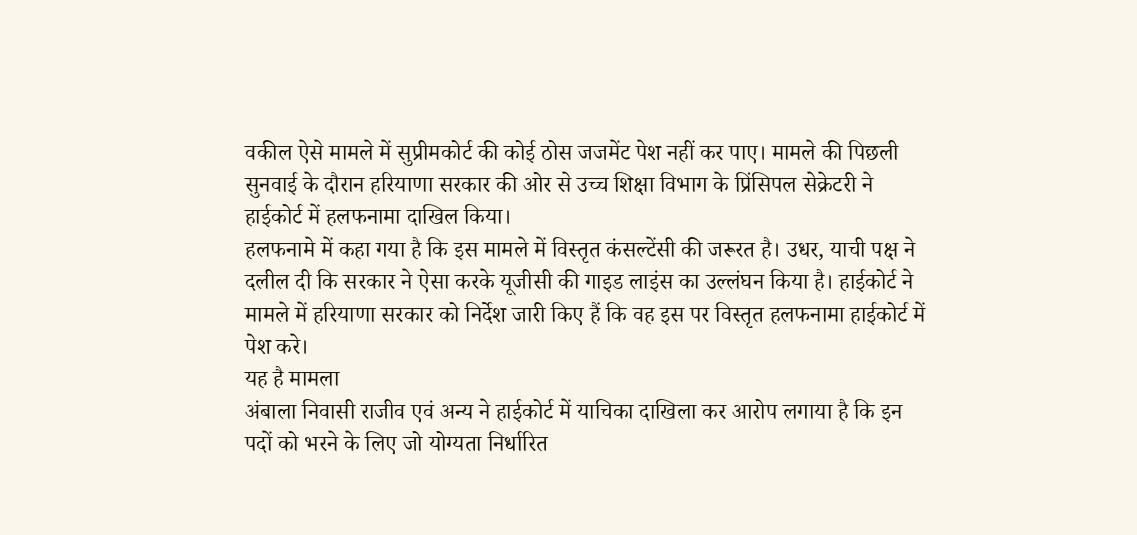वकील ऐसे मामले में सुप्रीमकोर्ट की कोई ठोस जजमेंट पेश नहीं कर पाए। मामले की पिछली सुनवाई के दौरान हरियाणा सरकार की ओर से उच्च शिक्षा विभाग के प्रिंसिपल सेक्रेटरी ने हाईकोर्ट में हलफनामा दाखिल किया।
हलफनामे में कहा गया है कि इस मामले में विस्तृत कंसल्टेंसी की जरूरत है। उधर, याची पक्ष ने दलील दी कि सरकार ने ऐसा करके यूजीसी की गाइड लाइंस का उल्लंघन किया है। हाईकोर्ट ने मामले में हरियाणा सरकार को निर्देश जारी किए हैं कि वह इस पर विस्तृत हलफनामा हाईकोर्ट में पेश करे।
यह है मामला
अंबाला निवासी राजीव एवं अन्य ने हाईकोर्ट में याचिका दाखिला कर आरोप लगाया है कि इन पदों को भरने के लिए जो योग्यता निर्धारित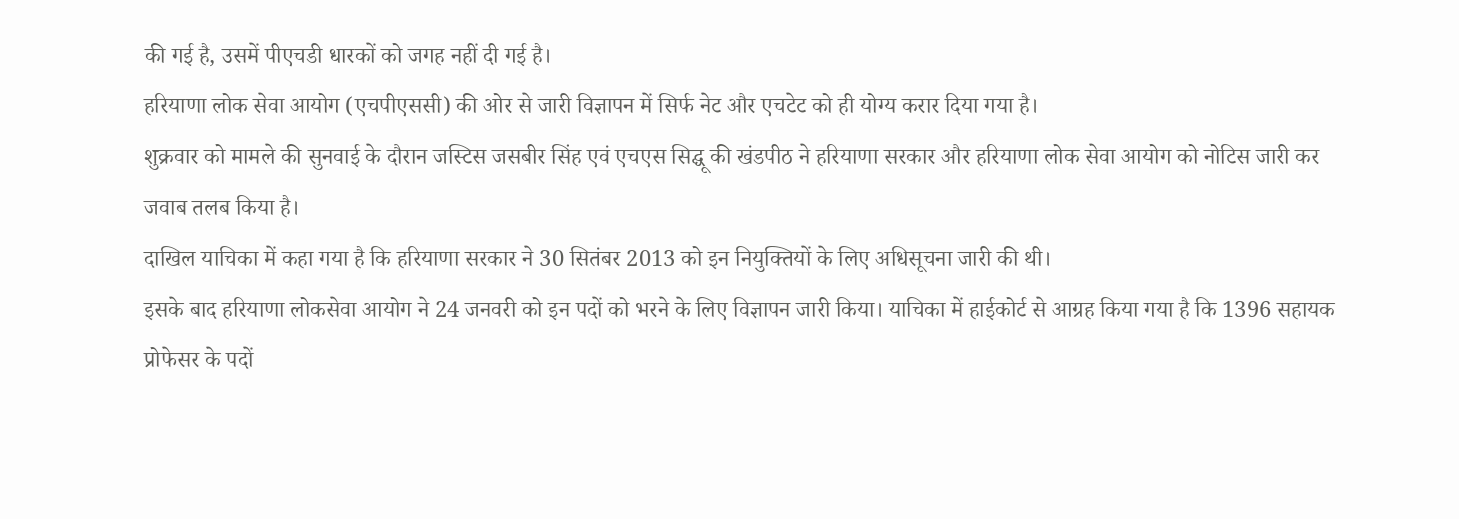की गई है, उसमें पीएचडी धारकों को जगह नहीं दी गई है।
हरियाणा लोक सेवा आयोग (एचपीएससी) की ओर से जारी विज्ञापन में सिर्फ नेट और एचटेट को ही योग्य करार दिया गया है।
शुक्रवार को मामले की सुनवाई के दौरान जस्टिस जसबीर सिंह एवं एचएस सिद्घू की खंडपीठ ने हरियाणा सरकार और हरियाणा लोक सेवा आयोग को नोटिस जारी कर जवाब तलब किया है।
दाखिल याचिका में कहा गया है कि हरियाणा सरकार ने 30 सितंबर 2013 को इन नियुक्तियों के लिए अधिसूचना जारी की थी।
इसके बाद हरियाणा लोकसेवा आयोग ने 24 जनवरी को इन पदों को भरने के लिए विज्ञापन जारी किया। याचिका में हाईकोर्ट से आग्रह किया गया है कि 1396 सहायक प्रोफेसर के पदों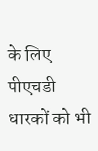के लिए पीएचडी धारकों को भी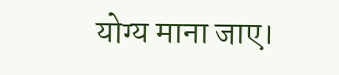योग्य माना जाए।